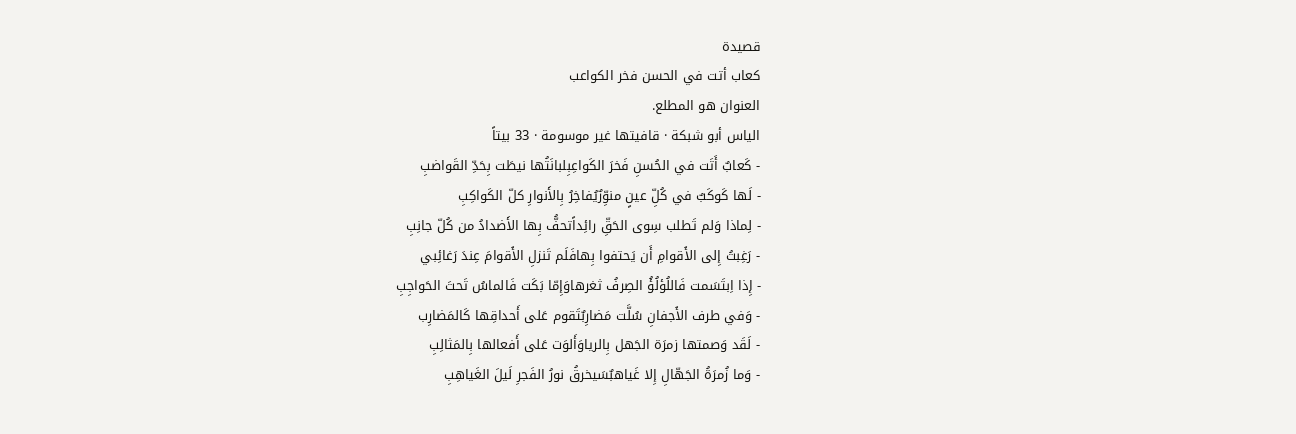قصيدة
كعاب أتت في الحسن فخر الكواعب
العنوان هو المطلع.
الياس أبو شبكة · قافيتها غير موسومة · 33 بيتاً
- كَعابٌ أَتَت في الحُسنِ فَخرَ الكَواعِبِلبانَتُها نيطَت بِحَدِّ القَواضبِ
- لَها كَوكَبٌ في كُلِّ عينٍ منوِّرٌيُفاخِرُ بِالأَنوارِ كلّ الكَواكِبِ
- لِماذا وَلم تَطلب سِوى الحَقِّ رائِداًتحفُّ بِها الأَضدادُ من كُلّ جانِبِ
- رَغِبتُ إِلى الأَقوامِ أَن يَحتفوا بِهافَلَم تَنزلِ الأَقوامَ عِندَ رَغائِبي
- إِذا اِبتَسَمت فَاللُؤلُؤُ الصِرفُ ثغرهاوَإِمّا بَكَت فَالماسُ تَحتَ الحَواجِبِ
- وَفي طرف الأَجفانِ سُلَّت مَضارِبٌتَقوم عَلى أَحداقِها كَالمَضارِب
- لَقَد وَصمتها زمرَة الجَهل بِالرياوَأَلوَت عَلى أَفعالها بِالمَثالِبِ
- وَما زُمرَةُ الجَهّالِ إِلا غَياهبٌسَيخرقُ نورُ الفَجرِ لَيلَ الغَياهِبِ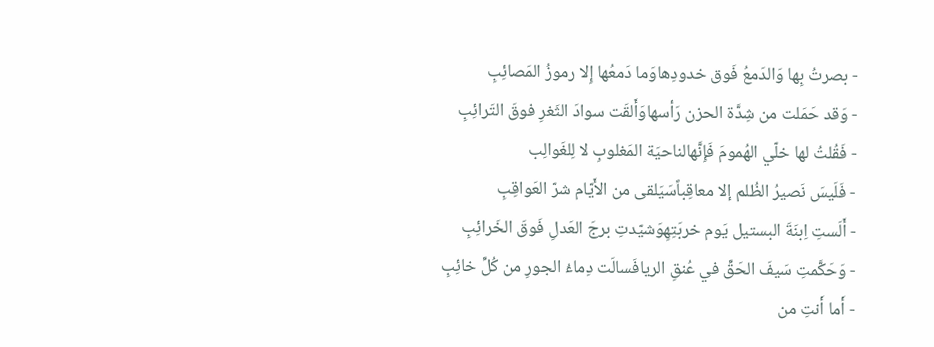- بصرتُ بِها وَالدَمعُ فَوق خدودِهاوَما دَمعُها إِلا رموزُ المَصائِبِ
- وَقد حَمَلت من شِدَّة الحزن رَأسهاوَأَلقَت سوادَ الثَغرِ فوقَ التَرائِبِ
- فَقُلتُ لها خلّي الهُمومَ فَإِنَّهالناحيَة المَغلوبِ لا لِلغَوالِب
- فَلَيسَ نَصيرُ الظُلم إلا معاقِباًسَيَلقى من الأَيّام شرّ العَواقِبِ
- أَلَستِ اِبنَةَ البستيل يَوم خربَتِهِوَشيّدتِ برجَ العَدلِ فَوقَ الخَرائِبِ
- وَحَكَّمتِ سَيفَ الحَقِّ في عُنقِ الريافَسالَت دِماءُ الجورِ من كُلِّ خائِبِ
- أَما أَنتِ من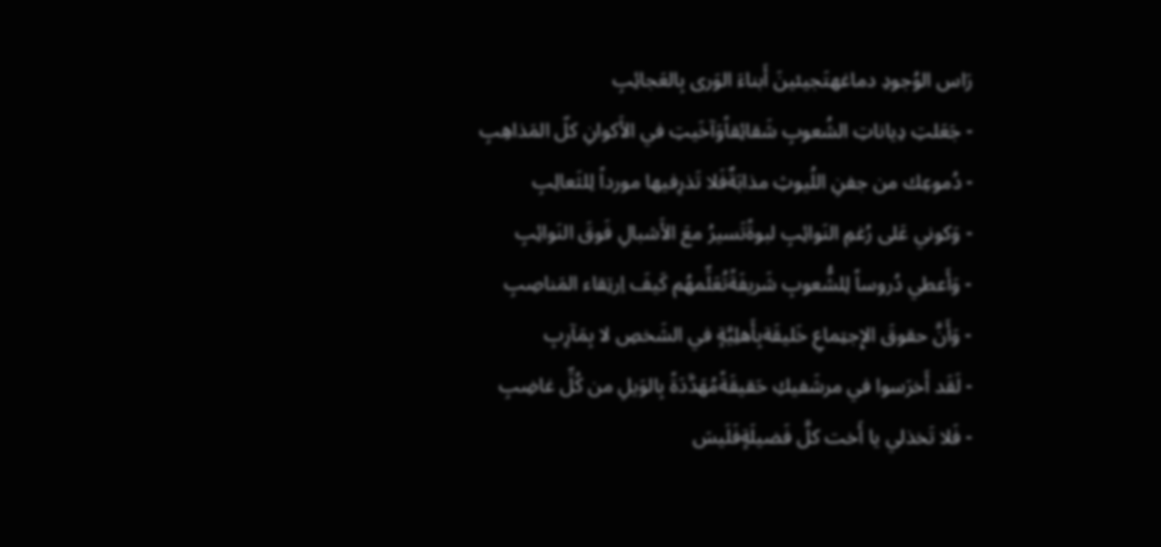رَاس الوُجودِ دماغهتَجيئينَ أَبناءَ الوَرى بِالعَجائِبِ
- جَعَلتِ دِياناتِ الشُعوبِ شَقائِقاًوَآخَيتِ في الأَكوانِ كلّ المَذاهِبِ
- دُموعِك من جفنِ اللُيوثِ مذابَةٌفَلا تَذرِفيها مورداً لِلثَعالِبِ
- وَكوني عَلى رُغمِ النَوائِبِ لبوةًتَسيرُ معَ الأَشبالِ فَوقَ النَوائِبِ
- وَأَعطي دُروساً لِلشُّعوبِ شَريفَةًتُعَلِّمهُم كَيفَ اِرتِقاء المَناصِبِ
- وَأَنَّ حقوقَ الإِجتِماعِ خَليقَةبِأَهلِيَّةٍ في الشَخصِ لا بِمَآرِبِ
- لَقَد أَخرَسوا في مرشَفيكِ حَقيقَةًمُهَدَّدَةً بِالوَيلِ من كُلِّ غاضِبِ
- فَلا تَخذلي يا أَخت كلَّ فَضيلَةٍفَلَيسَ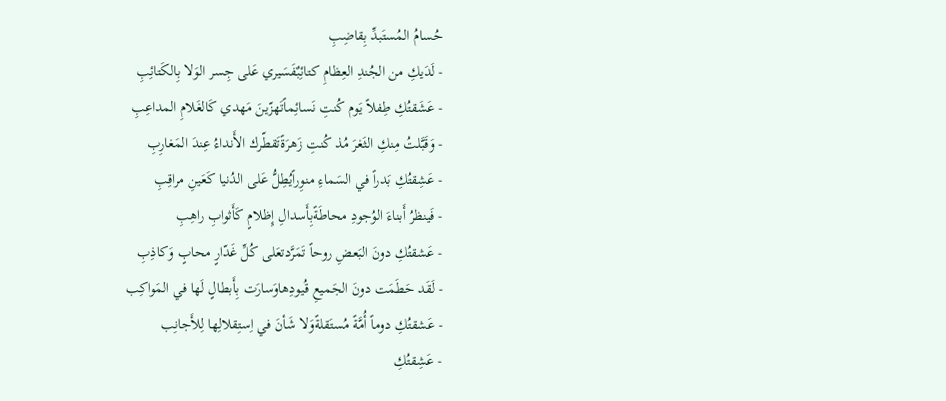حُسامُ المُستَبدِّ بِقاضِبِ
- لَدَيكِ من الجُندِ العِظامِ كتائِبٌفَسَيري عَلى جِسر الوَلا بِالكَتائِبِ
- عَشَقتُكِ طِفلاً يَوم كُنتِ نَسائِماًتَهزّينَ مَهدي كَالغَلامِ المداعِبِ
- وَقَبَّلتُ مِنكِ الثَغرَ مُذ كُنتِ زَهرَةًتَقطّرك الأَنداءُ عِندَ المَغارِبِ
- عَشِقتُكِ بَدراً في السَماءِ منوِراًيُطِلُّ عَلى الدُنيا كَعَينِ مراقِبِ
- فَينظرُ أَبناءَ الوُجودِ محاطَةًبِأَسدالِ إِظلامٍ كَأَثوابِ راهِبِ
- عَشقتُكِ دونَ البَعضِ روحاً تَمَرَّدتعَلى كُلِّ غَدّارٍ محابٍ وَكاذِبِ
- لَقَد حَطَمَت دونَ الجَميعِ قُيودِهاوَسارَت بِأَبطالٍ لَها في المَواكِب
- عَشقتُكِ دوماً أُمَّةً مُستَقلةًوَلا شَأنَ في اِستِقلالِها لِلأَجانِب
- عَشِقتُكِ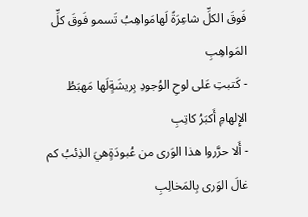فَوقَ الكلِّ شاعِرَةً لَهامَواهِبُ تَسمو فَوقَ كلِّ المَواهِبِ
- كَتبتِ عَلى لوحِ الوُجودِ بِريشَةٍلَها مَهبَطُ الإِلهامِ أَكبَرُ كاتِبِ
- أَلا حرَّروا هذا الوَرى من عُبودَةٍهيَ الذِئبُ كم غالَ الوَرى بِالمَخالِبِ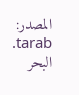المصدر: tarab. البحر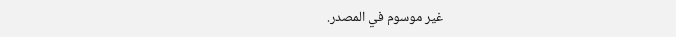غير موسوم في المصدر.